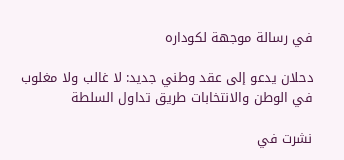في رسالة موجهة لكوداره

دحلان يدعو إلى عقد وطني جديد: لا غالب ولا مغلوب في الوطن والانتخابات طريق تداول السلطة

نشرت في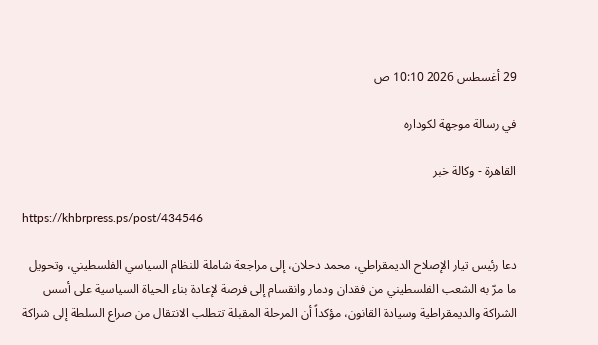29 أغسطس 2026 10:10 ص

في رسالة موجهة لكوداره

القاهرة - وكالة خبر

https://khbrpress.ps/post/434546

دعا رئيس تيار الإصلاح الديمقراطي، محمد دحلان، إلى مراجعة شاملة للنظام السياسي الفلسطيني، وتحويل ما مرّ به الشعب الفلسطيني من فقدان ودمار وانقسام إلى فرصة لإعادة بناء الحياة السياسية على أسس الشراكة والديمقراطية وسيادة القانون، مؤكداً أن المرحلة المقبلة تتطلب الانتقال من صراع السلطة إلى شراكة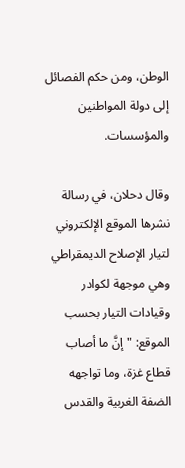الوطن، ومن حكم الفصائل إلى دولة المواطنين والمؤسسات.

وقال دحلان، في رسالة نشرها الموقع الإلكتروني لتيار الإصلاح الديمقراطي وهي موجهة لكوادر وقيادات التيار بحسب الموقع: "إنَّ ما أصاب قطاع غزة، وما تواجهه الضفة الغربية والقدس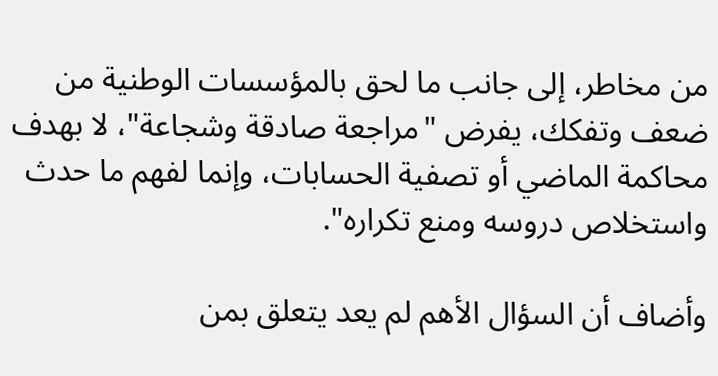من مخاطر، إلى جانب ما لحق بالمؤسسات الوطنية من ضعف وتفكك، يفرض "مراجعة صادقة وشجاعة"، لا بهدف محاكمة الماضي أو تصفية الحسابات، وإنما لفهم ما حدث واستخلاص دروسه ومنع تكراره".

وأضاف أن السؤال الأهم لم يعد يتعلق بمن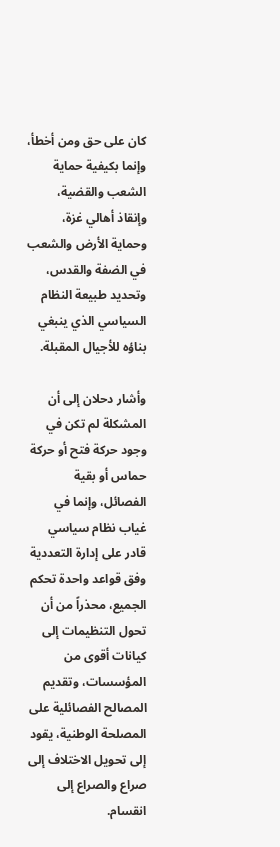كان على حق ومن أخطأ، وإنما بكيفية حماية الشعب والقضية، وإنقاذ أهالي غزة، وحماية الأرض والشعب في الضفة والقدس، وتحديد طبيعة النظام السياسي الذي ينبغي بناؤه للأجيال المقبلة.

وأشار دحلان إلى أن المشكلة لم تكن في وجود حركة فتح أو حركة حماس أو بقية الفصائل، وإنما في غياب نظام سياسي قادر على إدارة التعددية وفق قواعد واحدة تحكم الجميع، محذراً من أن تحول التنظيمات إلى كيانات أقوى من المؤسسات، وتقديم المصالح الفصائلية على المصلحة الوطنية، يقود إلى تحويل الاختلاف إلى صراع والصراع إلى انقسام.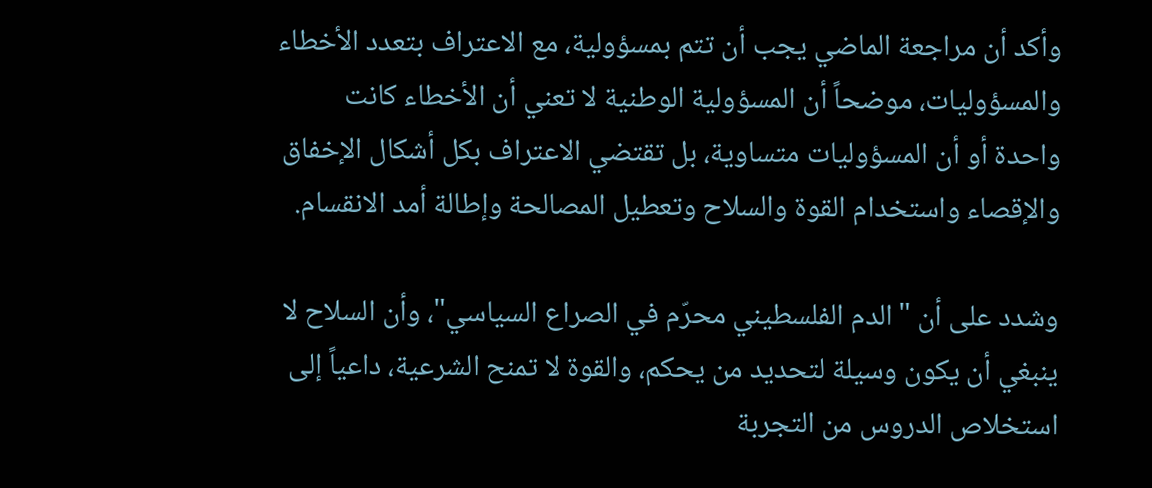وأكد أن مراجعة الماضي يجب أن تتم بمسؤولية، مع الاعتراف بتعدد الأخطاء والمسؤوليات، موضحاً أن المسؤولية الوطنية لا تعني أن الأخطاء كانت واحدة أو أن المسؤوليات متساوية، بل تقتضي الاعتراف بكل أشكال الإخفاق والإقصاء واستخدام القوة والسلاح وتعطيل المصالحة وإطالة أمد الانقسام.

وشدد على أن "الدم الفلسطيني محرّم في الصراع السياسي"، وأن السلاح لا ينبغي أن يكون وسيلة لتحديد من يحكم، والقوة لا تمنح الشرعية، داعياً إلى استخلاص الدروس من التجربة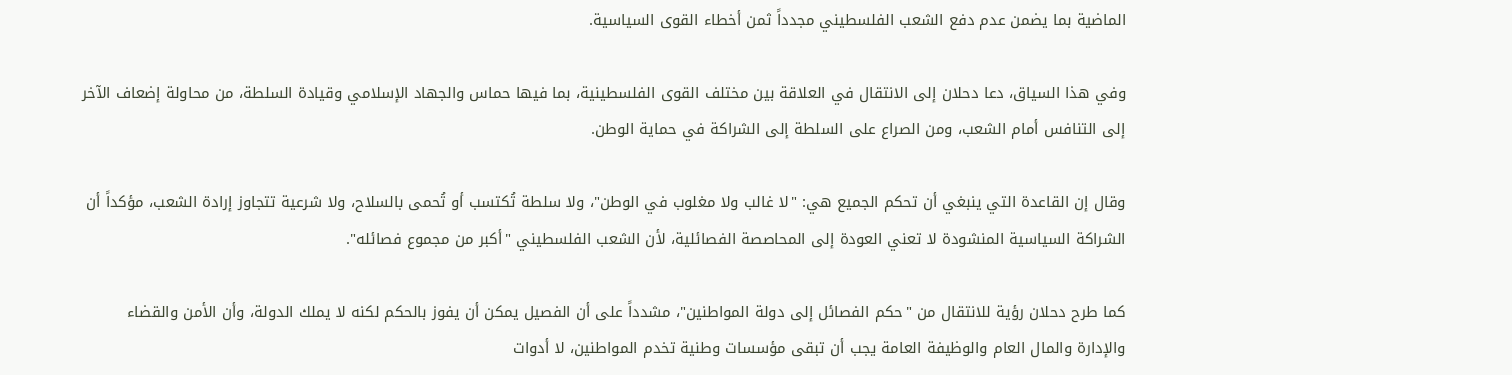الماضية بما يضمن عدم دفع الشعب الفلسطيني مجدداً ثمن أخطاء القوى السياسية.

وفي هذا السياق، دعا دحلان إلى الانتقال في العلاقة بين مختلف القوى الفلسطينية، بما فيها حماس والجهاد الإسلامي وقيادة السلطة، من محاولة إضعاف الآخر إلى التنافس أمام الشعب، ومن الصراع على السلطة إلى الشراكة في حماية الوطن.

وقال إن القاعدة التي ينبغي أن تحكم الجميع هي: "لا غالب ولا مغلوب في الوطن"، ولا سلطة تُكتسب أو تُحمى بالسلاح، ولا شرعية تتجاوز إرادة الشعب، مؤكداً أن الشراكة السياسية المنشودة لا تعني العودة إلى المحاصصة الفصائلية، لأن الشعب الفلسطيني "أكبر من مجموع فصائله".

كما طرح دحلان رؤية للانتقال من "حكم الفصائل إلى دولة المواطنين"، مشدداً على أن الفصيل يمكن أن يفوز بالحكم لكنه لا يملك الدولة، وأن الأمن والقضاء والإدارة والمال العام والوظيفة العامة يجب أن تبقى مؤسسات وطنية تخدم المواطنين، لا أدوات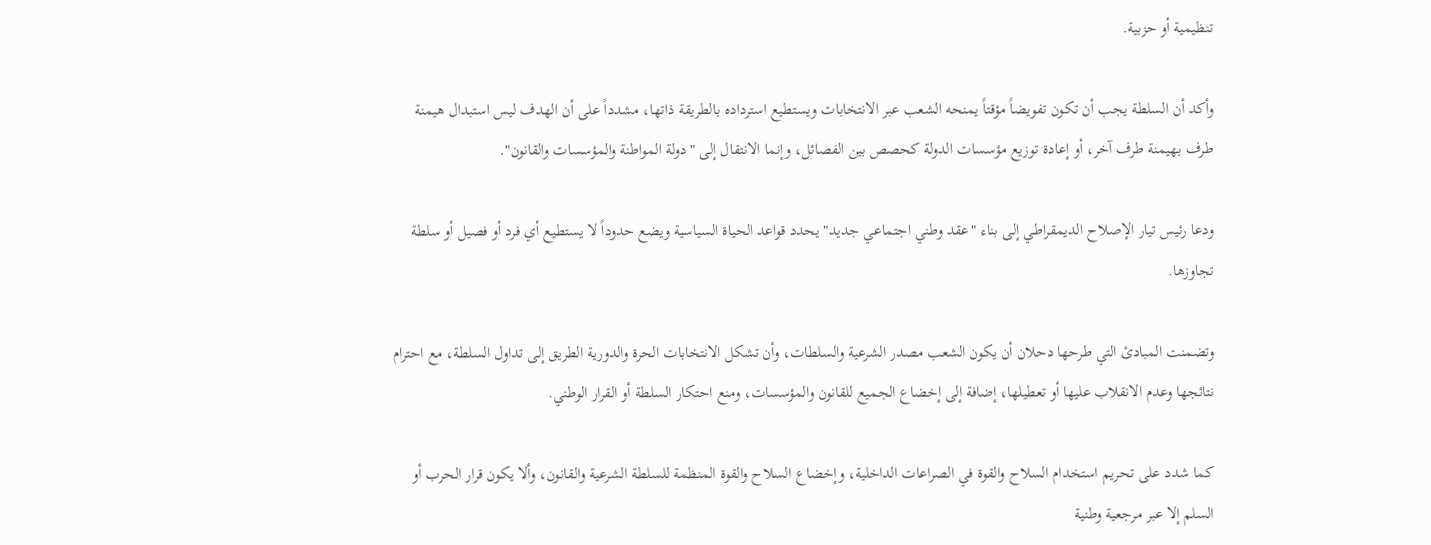تنظيمية أو حزبية.

وأكد أن السلطة يجب أن تكون تفويضاً مؤقتاً يمنحه الشعب عبر الانتخابات ويستطيع استرداده بالطريقة ذاتها، مشدداً على أن الهدف ليس استبدال هيمنة طرف بهيمنة طرف آخر، أو إعادة توزيع مؤسسات الدولة كحصص بين الفصائل، وإنما الانتقال إلى "دولة المواطنة والمؤسسات والقانون".

ودعا رئيس تيار الإصلاح الديمقراطي إلى بناء "عقد وطني اجتماعي جديد" يحدد قواعد الحياة السياسية ويضع حدوداً لا يستطيع أي فرد أو فصيل أو سلطة تجاوزها.

وتضمنت المبادئ التي طرحها دحلان أن يكون الشعب مصدر الشرعية والسلطات، وأن تشكل الانتخابات الحرة والدورية الطريق إلى تداول السلطة، مع احترام نتائجها وعدم الانقلاب عليها أو تعطيلها، إضافة إلى إخضاع الجميع للقانون والمؤسسات، ومنع احتكار السلطة أو القرار الوطني.

كما شدد على تحريم استخدام السلاح والقوة في الصراعات الداخلية، وإخضاع السلاح والقوة المنظمة للسلطة الشرعية والقانون، وألا يكون قرار الحرب أو السلم إلا عبر مرجعية وطنية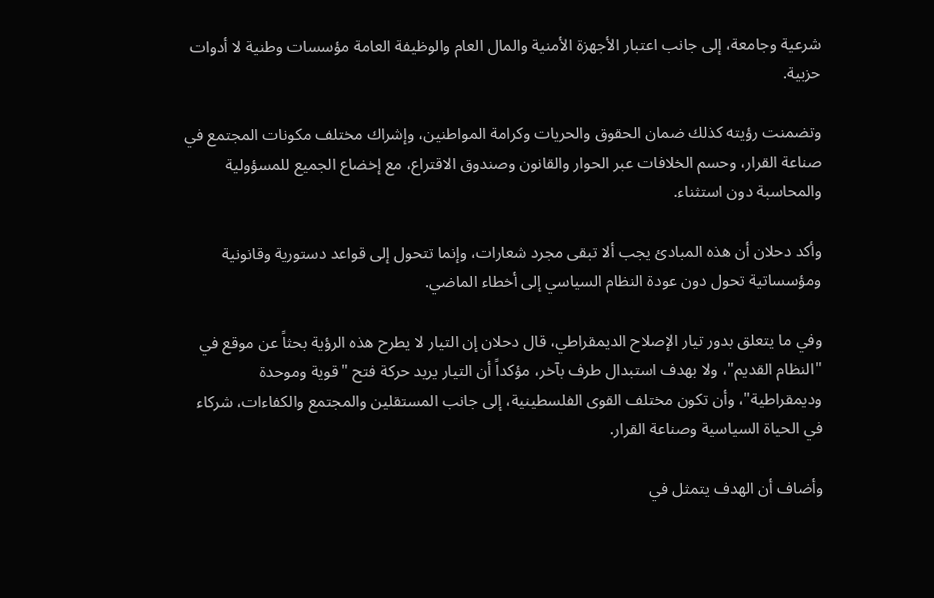شرعية وجامعة، إلى جانب اعتبار الأجهزة الأمنية والمال العام والوظيفة العامة مؤسسات وطنية لا أدوات حزبية.

وتضمنت رؤيته كذلك ضمان الحقوق والحريات وكرامة المواطنين، وإشراك مختلف مكونات المجتمع في صناعة القرار، وحسم الخلافات عبر الحوار والقانون وصندوق الاقتراع، مع إخضاع الجميع للمسؤولية والمحاسبة دون استثناء.

وأكد دحلان أن هذه المبادئ يجب ألا تبقى مجرد شعارات، وإنما تتحول إلى قواعد دستورية وقانونية ومؤسساتية تحول دون عودة النظام السياسي إلى أخطاء الماضي.

وفي ما يتعلق بدور تيار الإصلاح الديمقراطي، قال دحلان إن التيار لا يطرح هذه الرؤية بحثاً عن موقع في "النظام القديم"، ولا بهدف استبدال طرف بآخر، مؤكداً أن التيار يريد حركة فتح "قوية وموحدة وديمقراطية"، وأن تكون مختلف القوى الفلسطينية، إلى جانب المستقلين والمجتمع والكفاءات، شركاء في الحياة السياسية وصناعة القرار.

وأضاف أن الهدف يتمثل في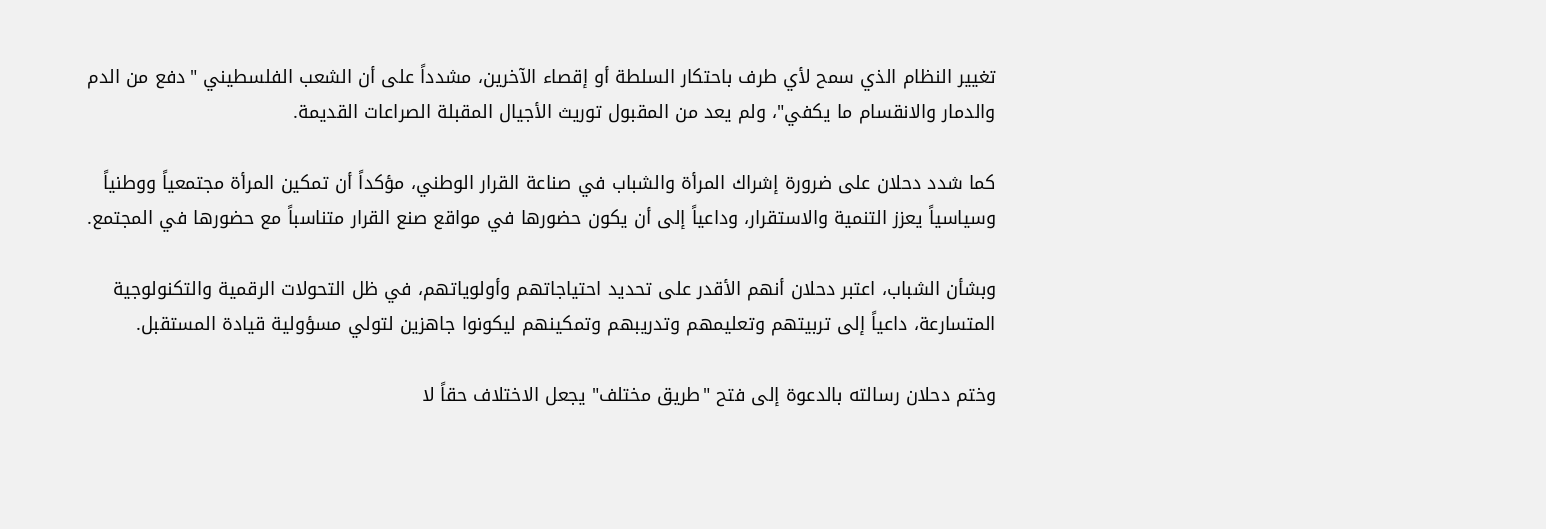تغيير النظام الذي سمح لأي طرف باحتكار السلطة أو إقصاء الآخرين، مشدداً على أن الشعب الفلسطيني "دفع من الدم والدمار والانقسام ما يكفي"، ولم يعد من المقبول توريث الأجيال المقبلة الصراعات القديمة.

كما شدد دحلان على ضرورة إشراك المرأة والشباب في صناعة القرار الوطني، مؤكداً أن تمكين المرأة مجتمعياً ووطنياً وسياسياً يعزز التنمية والاستقرار، وداعياً إلى أن يكون حضورها في مواقع صنع القرار متناسباً مع حضورها في المجتمع.

وبشأن الشباب، اعتبر دحلان أنهم الأقدر على تحديد احتياجاتهم وأولوياتهم، في ظل التحولات الرقمية والتكنولوجية المتسارعة، داعياً إلى تربيتهم وتعليمهم وتدريبهم وتمكينهم ليكونوا جاهزين لتولي مسؤولية قيادة المستقبل.

وختم دحلان رسالته بالدعوة إلى فتح "طريق مختلف" يجعل الاختلاف حقاً لا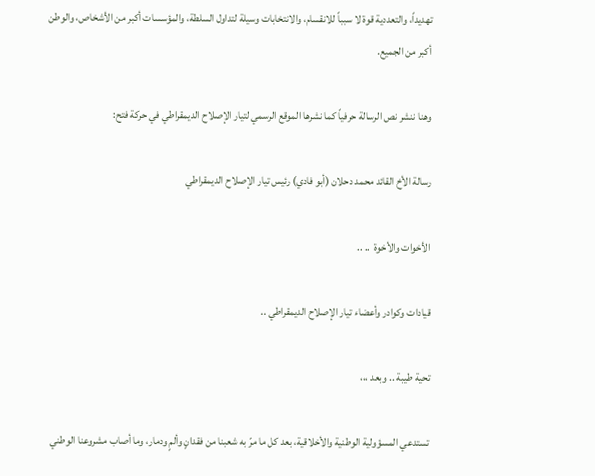تهديداً، والتعددية قوة لا سبباً للانقسام، والانتخابات وسيلة لتداول السلطة، والمؤسسات أكبر من الأشخاص، والوطن أكبر من الجميع.

وهنا ننشر نص الرسالة حرفياً كما نشرها الموقع الرسمي لتيار الإصلاح الديمقراطي في حركة فتح:

رسالة الأخ القائد محمد دحلان (أبو فادي) رئيس تيار الإصلاح الديمقراطي

الأخوات والأخوة  .. ..

قيادات وكوادر وأعضاء تيار الإصلاح الديمقراطي ..

تحية طيبة .. وبعد ،،،

تستدعي المسؤولية الوطنية والأخلاقية، بعد كل ما مرّ به شعبنا من فقدانٍ وألمٍ ودمار، وما أصاب مشروعنا الوطني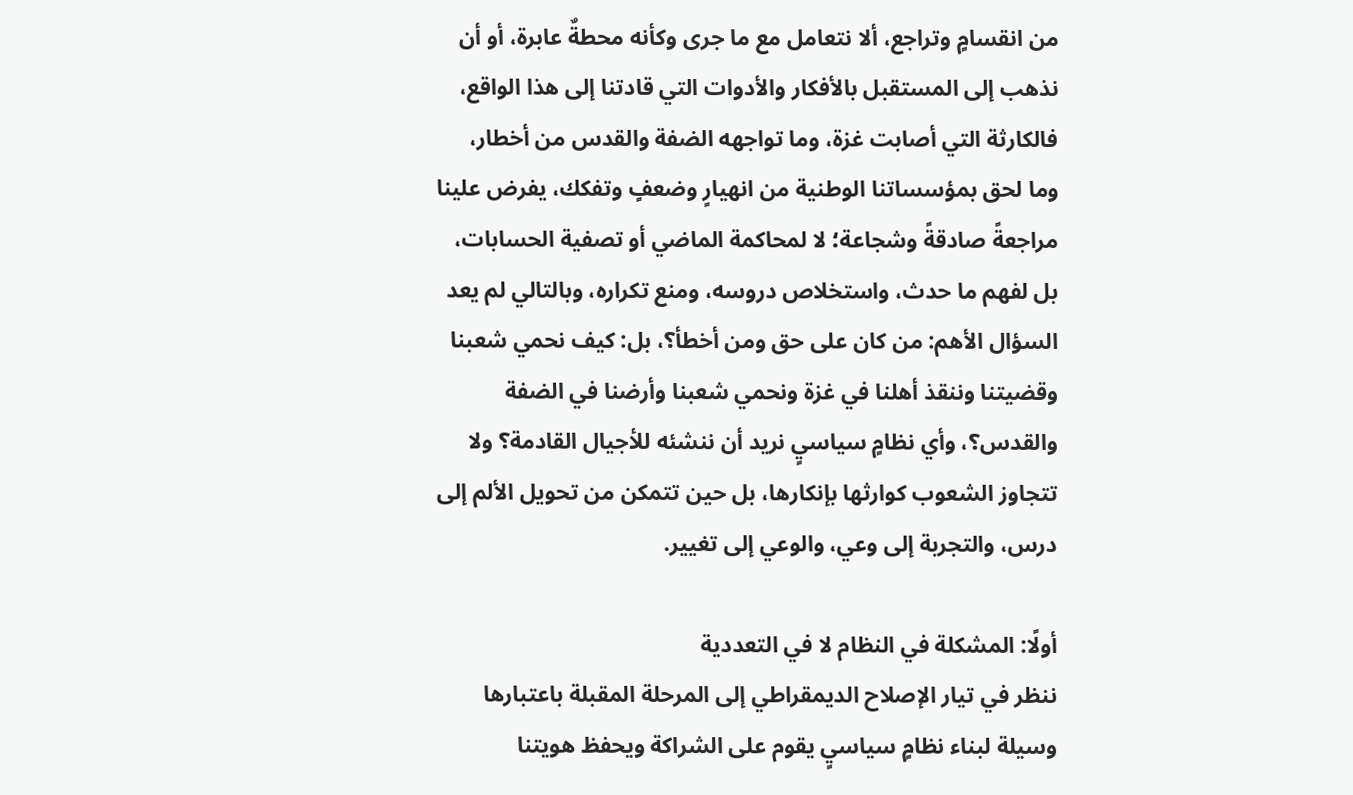من انقسامٍ وتراجع، ألا نتعامل مع ما جرى وكأنه محطةٌ عابرة، أو أن نذهب إلى المستقبل بالأفكار والأدوات التي قادتنا إلى هذا الواقع، فالكارثة التي أصابت غزة، وما تواجهه الضفة والقدس من أخطار، وما لحق بمؤسساتنا الوطنية من انهيارٍ وضعفٍ وتفكك، يفرض علينا مراجعةً صادقةً وشجاعة؛ لا لمحاكمة الماضي أو تصفية الحسابات، بل لفهم ما حدث، واستخلاص دروسه، ومنع تكراره، وبالتالي لم يعد السؤال الأهم: من كان على حق ومن أخطأ؟، بل: كيف نحمي شعبنا وقضيتنا وننقذ أهلنا في غزة ونحمي شعبنا وأرضنا في الضفة والقدس؟، وأي نظامٍ سياسيٍ نريد أن ننشئه للأجيال القادمة؟ ولا تتجاوز الشعوب كوارثها بإنكارها، بل حين تتمكن من تحويل الألم إلى درس، والتجربة إلى وعي، والوعي إلى تغيير.

أولًا: المشكلة في النظام لا في التعددية
ننظر في تيار الإصلاح الديمقراطي إلى المرحلة المقبلة باعتبارها وسيلة لبناء نظامٍ سياسيٍ يقوم على الشراكة ويحفظ هويتنا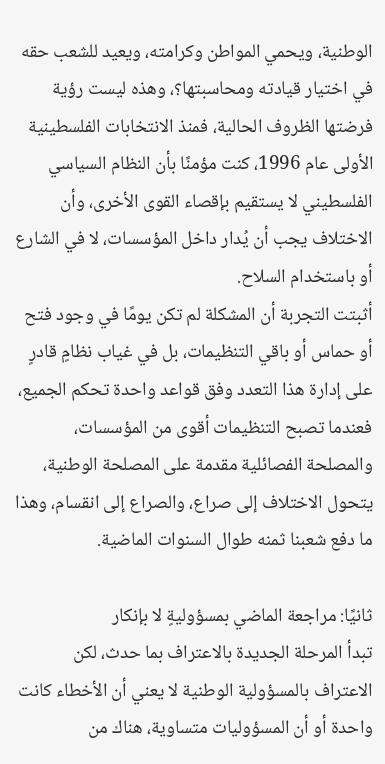الوطنية، ويحمي المواطن وكرامته، ويعيد للشعب حقه في اختيار قيادته ومحاسبتها؟، وهذه ليست رؤية فرضتها الظروف الحالية، فمنذ الانتخابات الفلسطينية الأولى عام 1996، كنت مؤمنًا بأن النظام السياسي الفلسطيني لا يستقيم بإقصاء القوى الأخرى، وأن الاختلاف يجب أن يُدار داخل المؤسسات، لا في الشارع أو باستخدام السلاح.
أثبتت التجربة أن المشكلة لم تكن يومًا في وجود فتح أو حماس أو باقي التنظيمات، بل في غياب نظامٍ قادرٍ على إدارة هذا التعدد وفق قواعد واحدة تحكم الجميع، فعندما تصبح التنظيمات أقوى من المؤسسات، والمصلحة الفصائلية مقدمة على المصلحة الوطنية، يتحول الاختلاف إلى صراع، والصراع إلى انقسام، وهذا ما دفع شعبنا ثمنه طوال السنوات الماضية.

ثانيًا: مراجعة الماضي بمسؤوليةٍ لا بإنكار
تبدأ المرحلة الجديدة بالاعتراف بما حدث، لكن الاعتراف بالمسؤولية الوطنية لا يعني أن الأخطاء كانت واحدة أو أن المسؤوليات متساوية، هناك من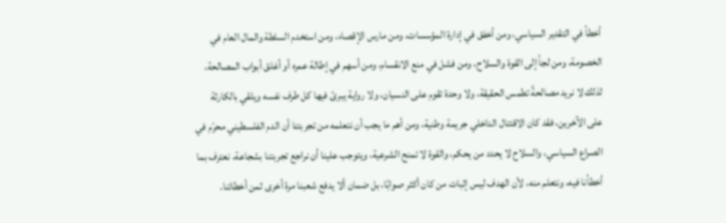أخطأ في التقدير السياسي، ومن أخفق في إدارة المؤسسات، ومن مارس الإقصاء، ومن استخدم السلطة والمال العام في الخصومة، ومن لجأ إلى القوة والسلاح، ومن فشل في منع الانقسام، ومن أسهم في إطالة عمره أو أغلق أبواب المصالحة، لذلك لا نريد مصالحةً تطمس الحقيقة، ولا وحدة تقوم على النسيان، ولا رواية يبرئ فيها كل طرف نفسه ويلقي بالكارثة على الآخرين، فقد كان الاقتتال الداخلي جريمة وطنية، ومن أهم ما يجب أن نتعلمه من تجربتنا أن الدم الفلسطيني محرّم في الصراع السياسي، والسلاح لا يحدد من يحكم، والقوة لا تمنح الشرعية، ويتوجب علينا أن نراجع تجربتنا بشجاعة، نعترف بما أخطأنا فيه، ونتعلم منه، لأن الهدف ليس إثبات من كان أكثر صوابًا، بل ضمان ألا يدفع شعبنا مرة أخرى ثمن أخطائنا.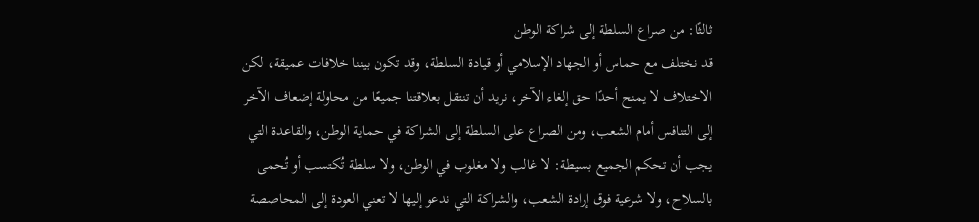ثالثًا: من صراع السلطة إلى شراكة الوطن
قد نختلف مع حماس أو الجهاد الإسلامي أو قيادة السلطة، وقد تكون بيننا خلافات عميقة، لكن الاختلاف لا يمنح أحدًا حق إلغاء الآخر، نريد أن تنتقل بعلاقتنا جميعًا من محاولة إضعاف الآخر إلى التنافس أمام الشعب، ومن الصراع على السلطة إلى الشراكة في حماية الوطن، والقاعدة التي يجب أن تحكم الجميع بسيطة: لا غالب ولا مغلوب في الوطن، ولا سلطة تُكتسب أو تُحمى بالسلاح، ولا شرعية فوق إرادة الشعب، والشراكة التي ندعو إليها لا تعني العودة إلى المحاصصة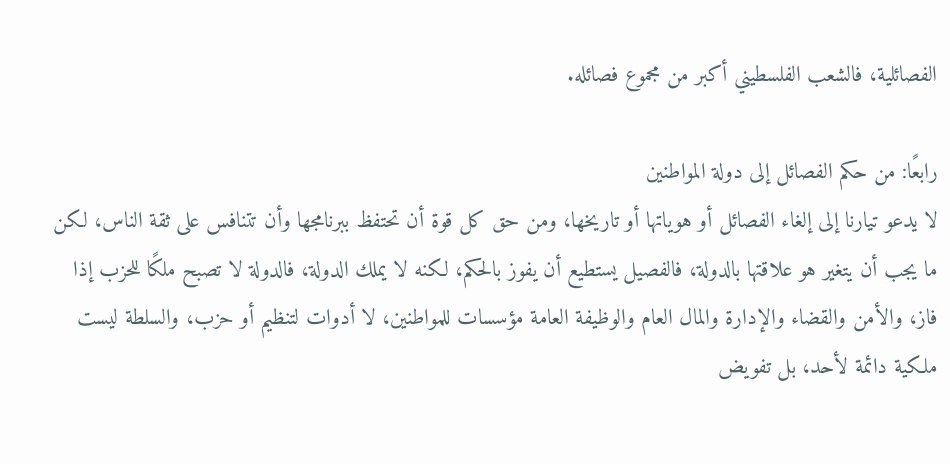الفصائلية، فالشعب الفلسطيني أكبر من مجموع فصائله.

رابعًا: من حكم الفصائل إلى دولة المواطنين
لا يدعو تيارنا إلى إلغاء الفصائل أو هوياتها أو تاريخها، ومن حق كل قوة أن تحتفظ ببرنامجها وأن تتنافس على ثقة الناس، لكن ما يجب أن يتغير هو علاقتها بالدولة، فالفصيل يستطيع أن يفوز بالحكم، لكنه لا يملك الدولة، فالدولة لا تصبح ملكًا للحزب إذا فاز، والأمن والقضاء والإدارة والمال العام والوظيفة العامة مؤسسات للمواطنين، لا أدوات لتنظيم أو حزب، والسلطة ليست ملكية دائمة لأحد، بل تفويض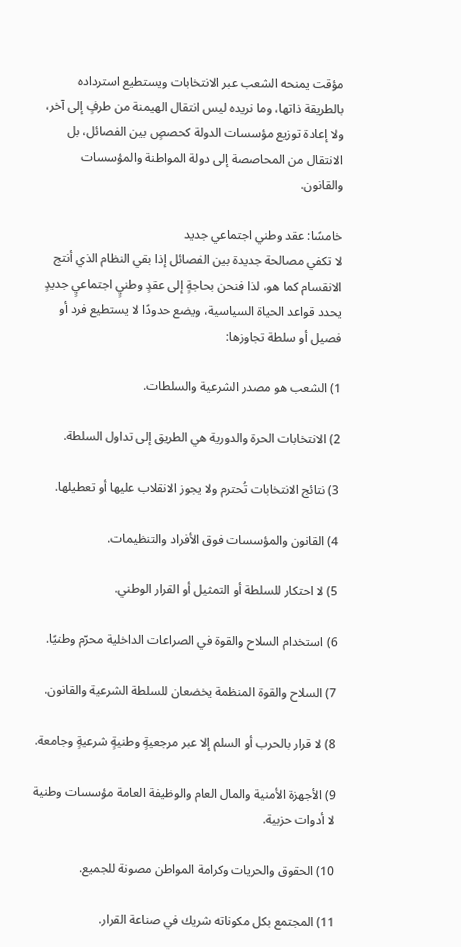مؤقت يمنحه الشعب عبر الانتخابات ويستطيع استرداده بالطريقة ذاتها، وما نريده ليس انتقال الهيمنة من طرفٍ إلى آخر، ولا إعادة توزيع مؤسسات الدولة كحصصٍ بين الفصائل، بل الانتقال من المحاصصة إلى دولة المواطنة والمؤسسات والقانون.

خامسًا: عقد وطني اجتماعي جديد
لا تكفي مصالحة جديدة بين الفصائل إذا بقي النظام الذي أنتج الانقسام كما هو، لذا فنحن بحاجةٍ إلى عقدٍ وطنيٍ اجتماعيٍ جديدٍ يحدد قواعد الحياة السياسية، ويضع حدودًا لا يستطيع فرد أو فصيل أو سلطة تجاوزها:

1) الشعب هو مصدر الشرعية والسلطات.

2) الانتخابات الحرة والدورية هي الطريق إلى تداول السلطة.

3) نتائج الانتخابات تُحترم ولا يجوز الانقلاب عليها أو تعطيلها.

4) القانون والمؤسسات فوق الأفراد والتنظيمات.

5) لا احتكار للسلطة أو التمثيل أو القرار الوطني.

6) استخدام السلاح والقوة في الصراعات الداخلية محرّم وطنيًا.

7) السلاح والقوة المنظمة يخضعان للسلطة الشرعية والقانون.

8) لا قرار بالحرب أو السلم إلا عبر مرجعيةٍ وطنيةٍ شرعيةٍ وجامعة.

9) الأجهزة الأمنية والمال العام والوظيفة العامة مؤسسات وطنية لا أدوات حزبية.

10) الحقوق والحريات وكرامة المواطن مصونة للجميع.

11) المجتمع بكل مكوناته شريك في صناعة القرار.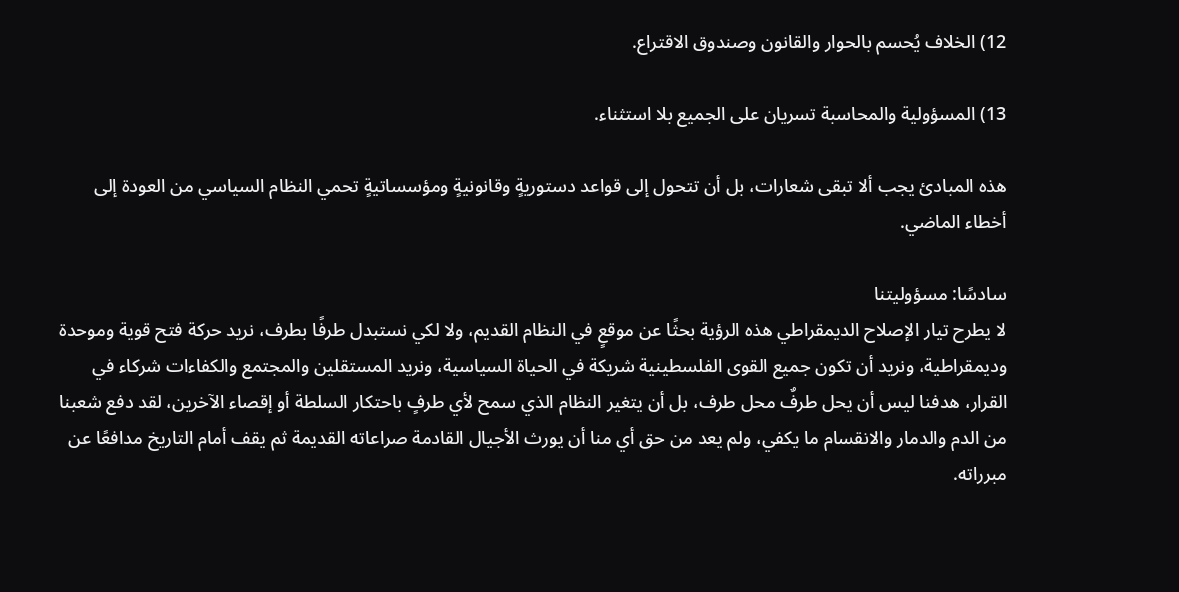12) الخلاف يُحسم بالحوار والقانون وصندوق الاقتراع.

13) المسؤولية والمحاسبة تسريان على الجميع بلا استثناء.

هذه المبادئ يجب ألا تبقى شعارات، بل أن تتحول إلى قواعد دستوريةٍ وقانونيةٍ ومؤسساتيةٍ تحمي النظام السياسي من العودة إلى أخطاء الماضي.

سادسًا: مسؤوليتنا
لا يطرح تيار الإصلاح الديمقراطي هذه الرؤية بحثًا عن موقعٍ في النظام القديم، ولا لكي نستبدل طرفًا بطرف، نريد حركة فتح قوية وموحدة وديمقراطية، ونريد أن تكون جميع القوى الفلسطينية شريكة في الحياة السياسية، ونريد المستقلين والمجتمع والكفاءات شركاء في القرار، هدفنا ليس أن يحل طرفٌ محل طرف، بل أن يتغير النظام الذي سمح لأي طرفٍ باحتكار السلطة أو إقصاء الآخرين، لقد دفع شعبنا من الدم والدمار والانقسام ما يكفي، ولم يعد من حق أي منا أن يورث الأجيال القادمة صراعاته القديمة ثم يقف أمام التاريخ مدافعًا عن مبرراته.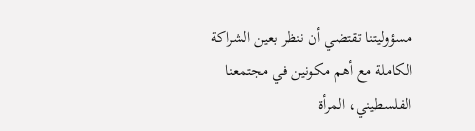مسؤوليتنا تقتضي أن ننظر بعين الشراكة الكاملة مع أهم مكونين في مجتمعنا الفلسطيني، المرأة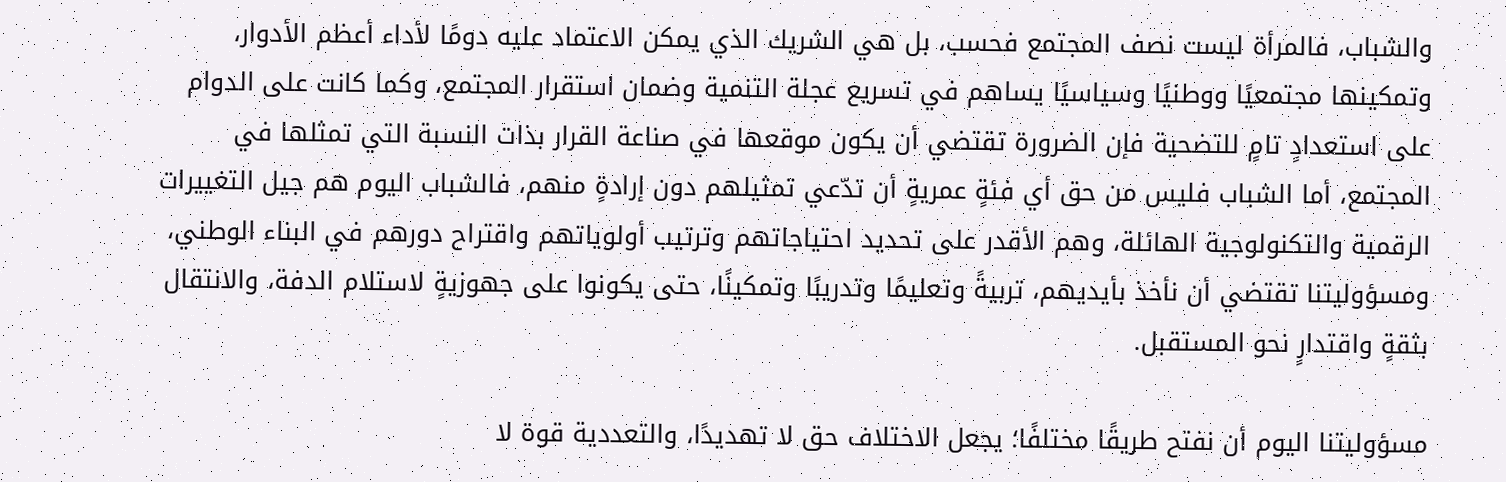والشباب، فالمرأة ليست نصف المجتمع فحسب، بل هي الشريك الذي يمكن الاعتماد عليه دومًا لأداء أعظم الأدوار، وتمكينها مجتمعيًا ووطنيًا وسياسيًا يساهم في تسريع عجلة التنمية وضمان استقرار المجتمع، وكما كانت على الدوام على استعدادٍ تامٍ للتضحية فإن الضرورة تقتضي أن يكون موقعها في صناعة القرار بذات النسبة التي تمثلها في المجتمع، أما الشباب فليس من حق أي فئةٍ عمريةٍ أن تدّعي تمثيلهم دون إرادةٍ منهم، فالشباب اليوم هم جيل التغييرات الرقمية والتكنولوجية الهائلة، وهم الأقدر على تحديد احتياجاتهم وترتيب أولوياتهم واقتراح دورهم في البناء الوطني، ومسؤوليتنا تقتضي أن نأخذ بأيديهم، تربيةً وتعليمًا وتدريبًا وتمكينًا، حتى يكونوا على جهوزيةٍ لاستلام الدفة، والانتقال بثقةٍ واقتدارٍ نحو المستقبل.

مسؤوليتنا اليوم أن نفتح طريقًا مختلفًا؛ يجعل الاختلاف حق لا تهديدًا، والتعددية قوة لا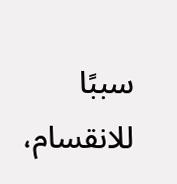سببًا للانقسام،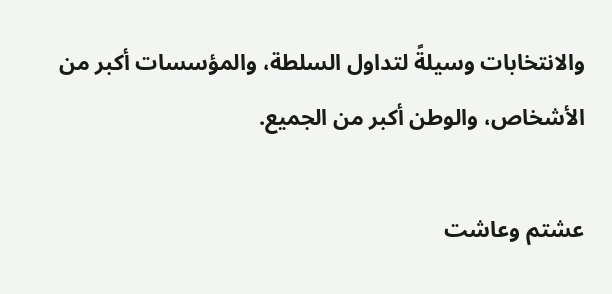والانتخابات وسيلةً لتداول السلطة، والمؤسسات أكبر من الأشخاص، والوطن أكبر من الجميع.

عشتم وعاشت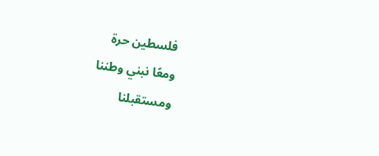فلسطين حرة
ومعًا نبني وطننا
ومستقبلنا